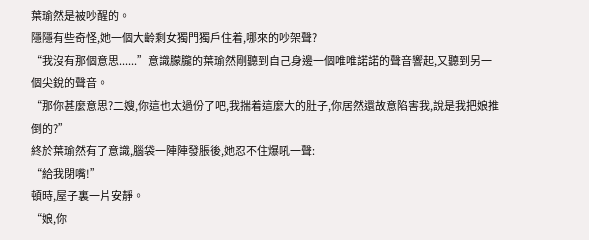葉瑜然是被吵醒的。
隱隱有些奇怪,她一個大齡剩女獨門獨戶住着,哪來的吵架聲?
“我沒有那個意思......”意識朦朧的葉瑜然剛聽到自己身邊一個唯唯諾諾的聲音響起,又聽到另一個尖銳的聲音。
“那你甚麼意思?二嫂,你這也太過份了吧,我揣着這麼大的肚子,你居然還故意陷害我,說是我把娘推倒的?”
終於葉瑜然有了意識,腦袋一陣陣發脹後,她忍不住爆吼一聲:
“給我閉嘴!”
頓時,屋子裏一片安靜。
“娘,你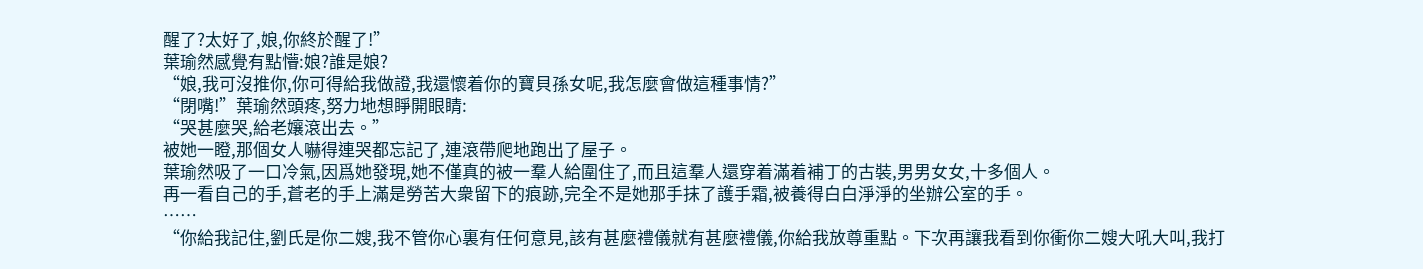醒了?太好了,娘,你終於醒了!”
葉瑜然感覺有點懵:娘?誰是娘?
“娘,我可沒推你,你可得給我做證,我還懷着你的寶貝孫女呢,我怎麼會做這種事情?”
“閉嘴!”葉瑜然頭疼,努力地想睜開眼睛:
“哭甚麼哭,給老孃滾出去。”
被她一瞪,那個女人嚇得連哭都忘記了,連滾帶爬地跑出了屋子。
葉瑜然吸了一口冷氣,因爲她發現,她不僅真的被一羣人給圍住了,而且這羣人還穿着滿着補丁的古裝,男男女女,十多個人。
再一看自己的手,蒼老的手上滿是勞苦大衆留下的痕跡,完全不是她那手抹了護手霜,被養得白白淨淨的坐辦公室的手。
……
“你給我記住,劉氏是你二嫂,我不管你心裏有任何意見,該有甚麼禮儀就有甚麼禮儀,你給我放尊重點。下次再讓我看到你衝你二嫂大吼大叫,我打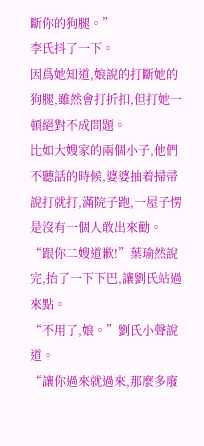斷你的狗腿。”
李氏抖了一下。
因爲她知道,娘說的打斷她的狗腿,雖然會打折扣,但打她一頓絕對不成問題。
比如大嫂家的兩個小子,他們不聽話的時候,婆婆抽着掃帚說打就打,滿院子跑,一屋子愣是沒有一個人敢出來勸。
“跟你二嫂道歉!”葉瑜然說完,抬了一下下巴,讓劉氏站過來點。
“不用了,娘。”劉氏小聲說道。
“讓你過來就過來,那麼多廢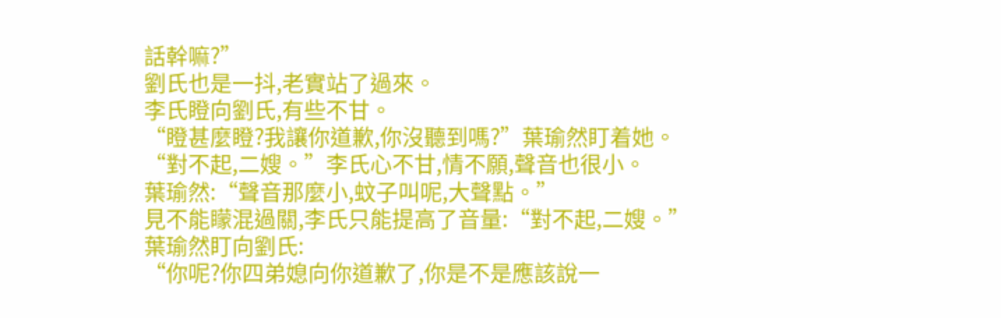話幹嘛?”
劉氏也是一抖,老實站了過來。
李氏瞪向劉氏,有些不甘。
“瞪甚麼瞪?我讓你道歉,你沒聽到嗎?”葉瑜然盯着她。
“對不起,二嫂。”李氏心不甘,情不願,聲音也很小。
葉瑜然:“聲音那麼小,蚊子叫呢,大聲點。”
見不能矇混過關,李氏只能提高了音量:“對不起,二嫂。”
葉瑜然盯向劉氏:
“你呢?你四弟媳向你道歉了,你是不是應該說一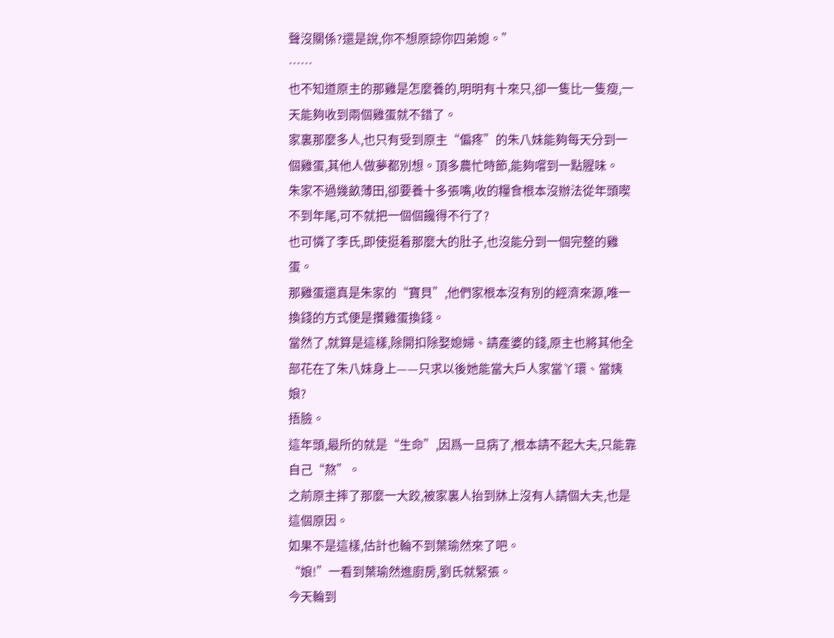聲沒關係?還是說,你不想原諒你四弟媳。”
……
也不知道原主的那雞是怎麼養的,明明有十來只,卻一隻比一隻瘦,一天能夠收到兩個雞蛋就不錯了。
家裏那麼多人,也只有受到原主“偏疼”的朱八妹能夠每天分到一個雞蛋,其他人做夢都別想。頂多農忙時節,能夠嚐到一點腥味。
朱家不過幾畝薄田,卻要養十多張嘴,收的糧食根本沒辦法從年頭喫不到年尾,可不就把一個個饞得不行了?
也可憐了李氏,即使挺着那麼大的肚子,也沒能分到一個完整的雞蛋。
那雞蛋還真是朱家的“寶貝”,他們家根本沒有別的經濟來源,唯一換錢的方式便是攢雞蛋換錢。
當然了,就算是這樣,除開扣除娶媳婦、請產婆的錢,原主也將其他全部花在了朱八妹身上——只求以後她能當大戶人家當丫環、當姨娘?
捂臉。
這年頭,最所的就是“生命”,因爲一旦病了,根本請不起大夫,只能靠自己“熬”。
之前原主摔了那麼一大跤,被家裏人抬到牀上沒有人請個大夫,也是這個原因。
如果不是這樣,估計也輪不到葉瑜然來了吧。
“娘!”一看到葉瑜然進廚房,劉氏就緊張。
今天輪到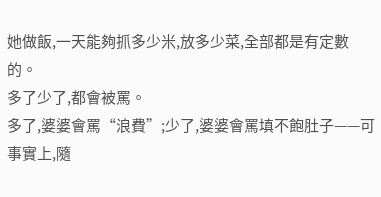她做飯,一天能夠抓多少米,放多少菜,全部都是有定數的。
多了少了,都會被罵。
多了,婆婆會罵“浪費”;少了,婆婆會罵填不飽肚子——可事實上,隨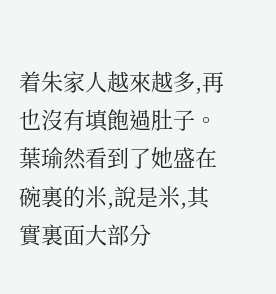着朱家人越來越多,再也沒有填飽過肚子。
葉瑜然看到了她盛在碗裏的米,說是米,其實裏面大部分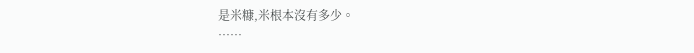是米糠,米根本沒有多少。
……